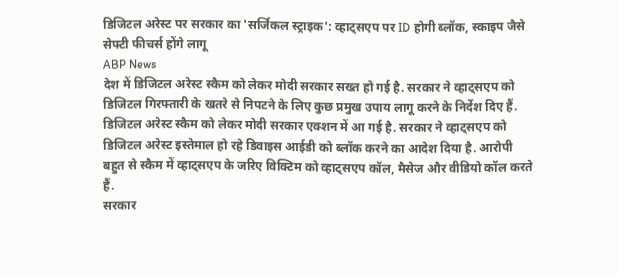डिजिटल अरेस्ट पर सरकार का 'सर्जिकल स्ट्राइक': व्हाट्सएप पर ID होगी ब्लॉक, स्काइप जैसे सेफ्टी फीचर्स होंगे लागू
ABP News
देश में डिजिटल अरेस्ट स्कैम को लेकर मोदी सरकार सख्त हो गई है. सरकार ने व्हाट्सएप को डिजिटल गिरफ्तारी के खतरे से निपटने के लिए कुछ प्रमुख उपाय लागू करने के निर्देश दिए हैं.
डिजिटल अरेस्ट स्कैम को लेकर मोदी सरकार एक्शन में आ गई है. सरकार ने व्हाट्सएप को डिजिटल अरेस्ट इस्तेमाल हो रहे डिवाइस आईडी को ब्लॉक करने का आदेश दिया है. आरोपी बहुत से स्कैम में व्हाट्सएप के जरिए विक्टिम को व्हाट्सएप कॉल, मैसेज और वीडियो कॉल करते हैं.
सरकार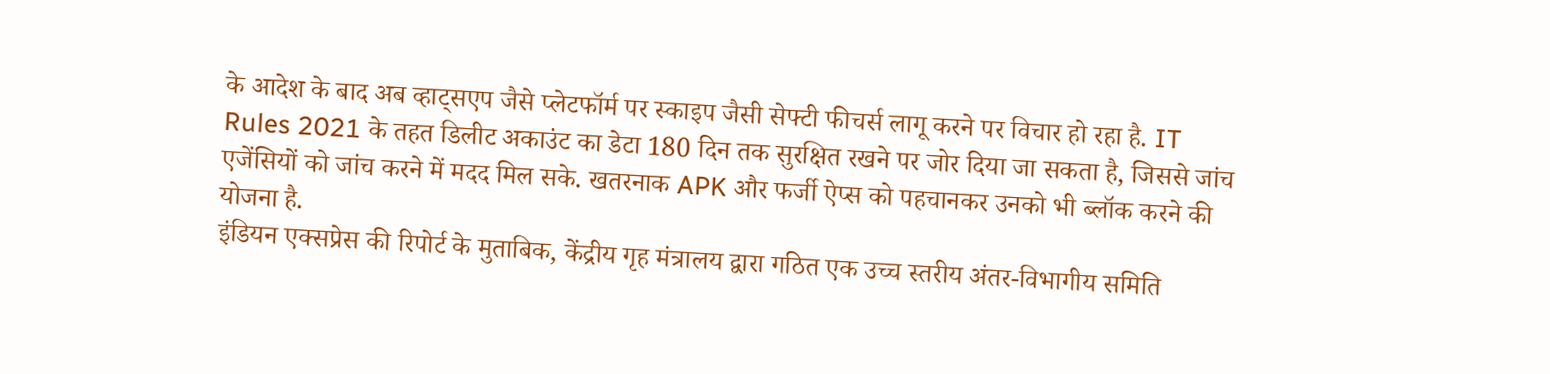के आदेश के बाद अब व्हाट्सएप जैसे प्लेटफॉर्म पर स्काइप जैसी सेफ्टी फीचर्स लागू करने पर विचार हो रहा है. IT Rules 2021 के तहत डिलीट अकाउंट का डेटा 180 दिन तक सुरक्षित रखने पर जोर दिया जा सकता है, जिससे जांच एजेंसियों को जांच करने में मदद मिल सके. खतरनाक APK और फर्जी ऐप्स को पहचानकर उनको भी ब्लॉक करने की योजना है.
इंडियन एक्सप्रेस की रिपोर्ट के मुताबिक, केंद्रीय गृह मंत्रालय द्वारा गठित एक उच्च स्तरीय अंतर-विभागीय समिति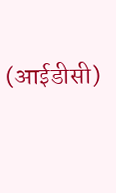(आईडीसी)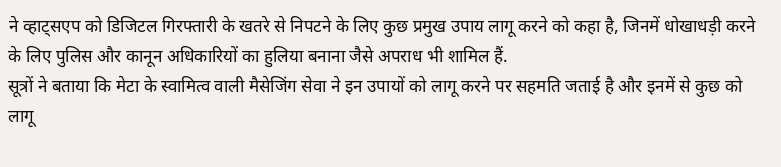ने व्हाट्सएप को डिजिटल गिरफ्तारी के खतरे से निपटने के लिए कुछ प्रमुख उपाय लागू करने को कहा है, जिनमें धोखाधड़ी करने के लिए पुलिस और कानून अधिकारियों का हुलिया बनाना जैसे अपराध भी शामिल हैं.
सूत्रों ने बताया कि मेटा के स्वामित्व वाली मैसेजिंग सेवा ने इन उपायों को लागू करने पर सहमति जताई है और इनमें से कुछ को लागू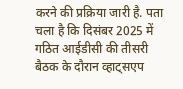करने की प्रक्रिया जारी है. पता चला है कि दिसंबर 2025 में गठित आईडीसी की तीसरी बैठक के दौरान व्हाट्सएप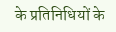के प्रतिनिधियों के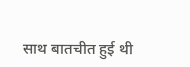साथ बातचीत हुई थी